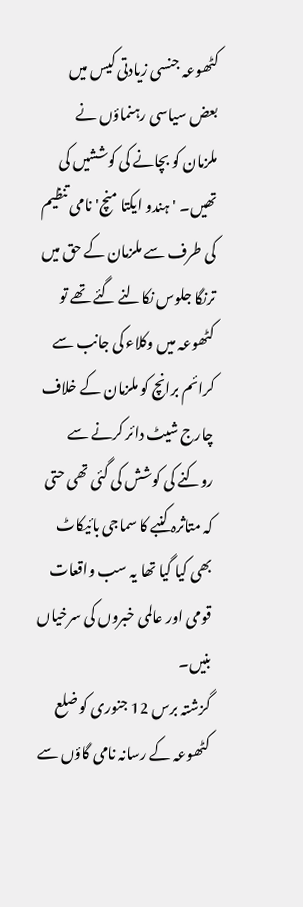کٹھوعہ جنسی زیادتی کیس میں بعض سیاسی رہنماؤں نے ملزمان کو بچانے کی کوششیں کی تھیں۔ 'ہندو ایکتا منچ' نامی تنظیم کی طرف سے ملزمان کے حق میں ترنگا جلوس نکالنے گئے تھے تو کٹھوعہ میں وکلاء کی جانب سے کرائم برانچ کو ملزمان کے خلاف چارج شیٹ دائر کرنے سے روکنے کی کوشش کی گئی تھی حتی کہ متاثرہ کنبے کا سماجی بائیکاٹ بھی کیا گیا تھا یہ سب واقعات قومی اور عالمی خبروں کی سرخیاں بنیں۔
گزشتہ برس 12 جنوری کو ضلع کٹھوعہ کے رسانہ نامی گاؤں سے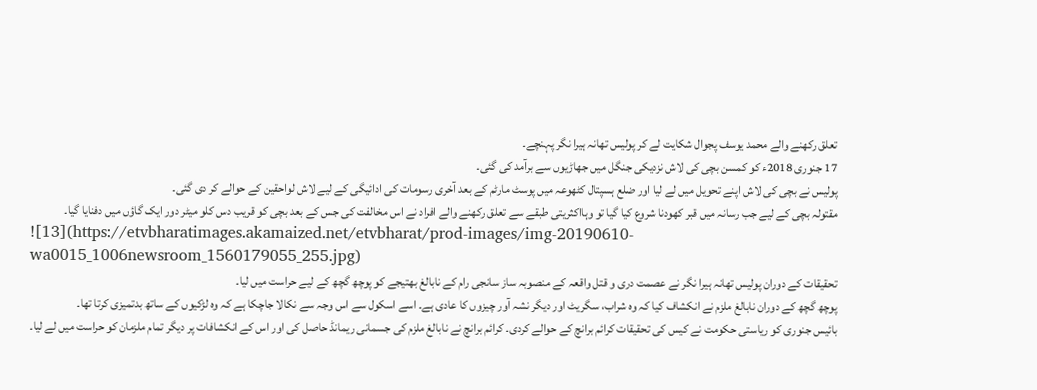تعلق رکھنے والے محمد یوسف پجوال شکایت لے کر پولیس تھانہ ہیرا نگر پہنچے۔
17 جنوری 2018ء کو کمسن بچی کی لاش نزدیکی جنگل میں جھاڑیوں سے برآمد کی گئی۔
پولیس نے بچی کی لاش اپنے تحویل میں لے لیا اور ضلع ہسپتال کٹھوعہ میں پوسٹ مارٹم کے بعد آخری رسومات کی ادائیگی کے لیے لاش لواحقین کے حوالے کر دی گئی۔
مقتولہ بچی کے لیے جب رسانہ میں قبر کھودنا شروع کیا گیا تو وہااکثریتی طبقے سے تعلق رکھنے والے افراد نے اس مخالفت کی جس کے بعد بچی کو قریب دس کلو میٹر دور ایک گاؤں میں دفنایا گیا۔
![13](https://etvbharatimages.akamaized.net/etvbharat/prod-images/img-20190610-wa0015_1006newsroom_1560179055_255.jpg)
تحقیقات کے دوران پولیس تھانہ ہیرا نگر نے عصمت دری و قتل واقعہ کے منصوبہ ساز سانجی رام کے نابالغ بھتیجے کو پوچھ گچھ کے لیے حراست میں لیا۔
پوچھ گچھ کے دوران نابالغ ملزم نے انکشاف کیا کہ وہ شراب، سگریٹ اور دیگر نشہ آور چیزوں کا عادی ہے۔ اسے اسکول سے اس وجہ سے نکالا جاچکا ہے کہ وہ لڑکیوں کے ساتھ بدتمیزی کرتا تھا۔
بائیس جنوری کو ریاستی حکومت نے کیس کی تحقیقات کرائم برانچ کے حوالے کردی۔ کرائم برانچ نے نابالغ ملزم کی جسمانی ریمانڈ حاصل کی اور اس کے انکشافات پر دیگر تمام ملزمان کو حراست میں لے لیا۔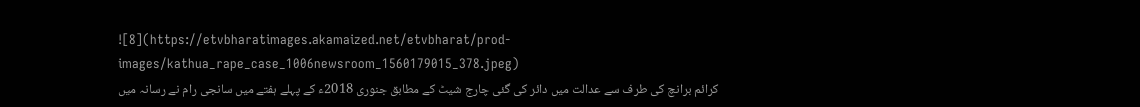![8](https://etvbharatimages.akamaized.net/etvbharat/prod-images/kathua_rape_case_1006newsroom_1560179015_378.jpeg)
کرائم برانچ کی طرف سے عدالت میں دائر کی گئی چارج شیٹ کے مطابق جنوری 2018ء کے پہلے ہفتے میں سانجی رام نے رسانہ میں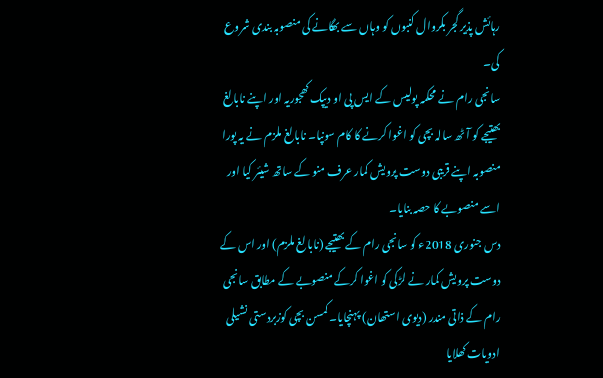رہائش پذیر گجر بکروال کنبوں کو وہاں سے بھگانے کی منصوبہ بندی شروع کی۔
سانجی رام نے محکمہ پولیس کے ایس پی او دیپک کھجوریہ اور اپنے نابالغ بھتیجے کو آٹھ سالہ بچی کو اغوا کرنے کا کام سونپا۔ نابالغ ملزم نے یہ پورا منصوبہ اپنے قریبی دوست پرویش کمار عرف منو کے ساتھ شیئر کیا اور اسے منصوبے کا حصہ بنایا۔
دس جنوری 2018ء کو سانجی رام کے بھتیجے (نابالغ ملزم) اور اس کے دوست پرویش کمار نے لڑکی کو اغوا کرکے منصوبے کے مطابق سانجی رام کے ذاتی مندر (دیوی استھان) پہنچایا۔ کمسن بچی کوزبردستی نشیلی ادویات کھلایا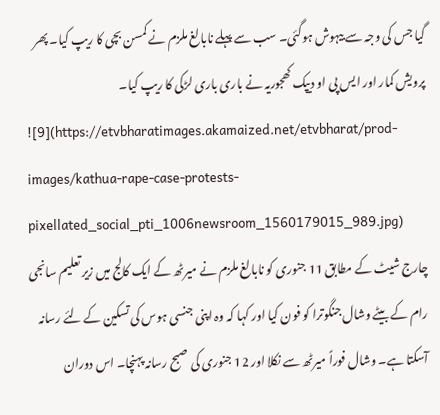گیا جس کی وجہ سے بیہوش ہوگئی۔ سب سے پہلے نابالغ ملزم نے کمسن بچی کا ریپ کیا۔ پھر پرویش کمار اور ایس پی او دیپک کھجوریہ نے باری باری لڑکی کا ریپ کیا۔
![9](https://etvbharatimages.akamaized.net/etvbharat/prod-images/kathua-rape-case-protests-pixellated_social_pti_1006newsroom_1560179015_989.jpg)
چارج شیٹ کے مطابق 11 جنوری کو نابالغ ملزم نے میرٹھ کے ایک کالج میں زیر تعلیم سانجی رام کے بیٹے وشال جنگوترا کو فون کیا اور کہا کہ وہ اپنی جنسی ہوس کی تسکین کے لئے رسانہ آسکتا ہے۔ وشال فوراً میرٹھ سے نکلا اور 12 جنوری کی صبح رسانہ پہنچا۔ اس دوران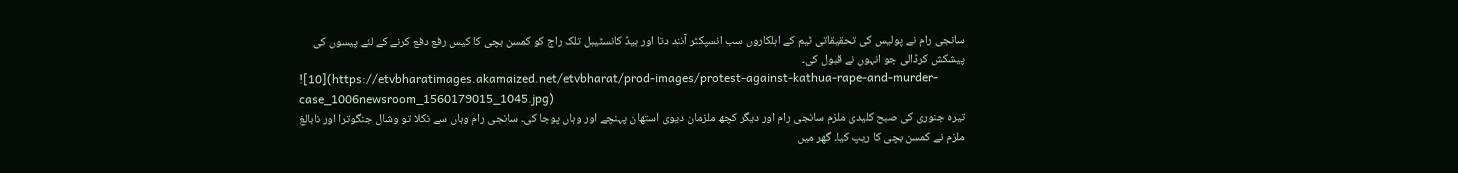سانجی رام نے پولیس کی تحقیقاتی ٹیم کے اہلکاروں سب انسپکٹر آنند دتا اور ہیڈ کانسٹیبل تلک راج کو کمسن بچی کا کیس رفع دفع کرنے کے لئے پیسوں کی پیشکش کرڈالی جو انہوں نے قبول کی۔
![10](https://etvbharatimages.akamaized.net/etvbharat/prod-images/protest-against-kathua-rape-and-murder-case_1006newsroom_1560179015_1045.jpg)
تیرہ جنوری کی صبح کلیدی ملزم سانجی رام اور دیگر کچھ ملزمان دیوی استھان پہنچے اور وہاں پوجا کی۔ سانجی رام وہاں سے نکلا تو وشال جنگوترا اور نابالغ ملزم نے کمسن بچی کا ریپ کیا۔ گھر میں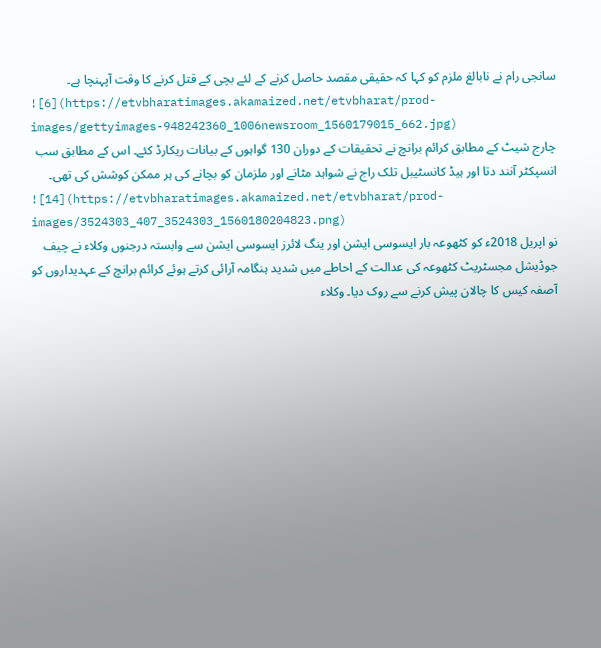سانجی رام نے نابالغ ملزم کو کہا کہ حقیقی مقصد حاصل کرنے کے لئے بچی کے قتل کرنے کا وقت آپہنچا ہے۔
![6](https://etvbharatimages.akamaized.net/etvbharat/prod-images/gettyimages-948242360_1006newsroom_1560179015_662.jpg)
چارج شیٹ کے مطابق کرائم برانچ نے تحقیقات کے دوران 130 گواہوں کے بیانات ریکارڈ کئے۔ اس کے مطابق سب انسپکٹر آنند دتا اور ہیڈ کانسٹیبل تلک راج نے شواہد مٹانے اور ملزمان کو بچانے کی ہر ممکن کوشش کی تھی۔
![14](https://etvbharatimages.akamaized.net/etvbharat/prod-images/3524303_407_3524303_1560180204823.png)
نو اپریل 2018ء کو کٹھوعہ بار ایسوسی ایشن اور ینگ لائرز ایسوسی ایشن سے وابستہ درجنوں وکلاء نے چیف جوڈیشل مجسٹریٹ کٹھوعہ کی عدالت کے احاطے میں شدید ہنگامہ آرائی کرتے ہوئے کرائم برانچ کے عہدیداروں کو آصفہ کیس کا چالان پیش کرنے سے روک دیا۔ وکلاء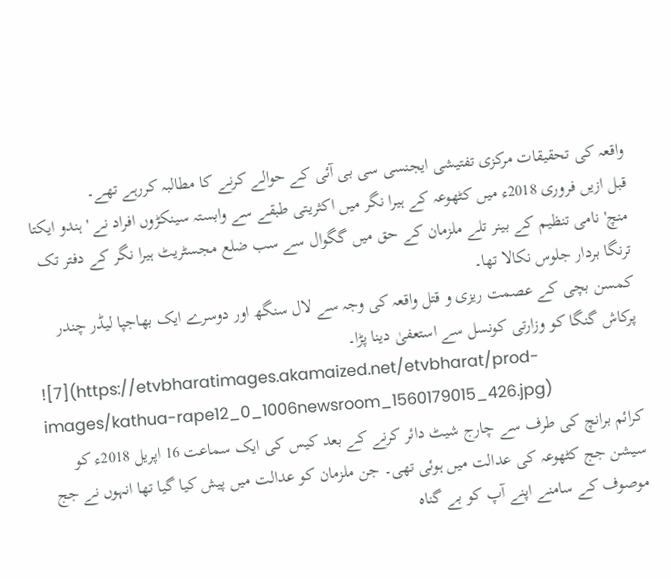واقعہ کی تحقیقات مرکزی تفتیشی ایجنسی سی بی آئی کے حوالے کرنے کا مطالبہ کررہے تھے۔
قبل ازیں فروری 2018ء میں کٹھوعہ کے ہیرا نگر میں اکثریتی طبقے سے وابستہ سینکڑوں افراد نے 'ہندو ایکتا منچ' نامی تنظیم کے بینر تلے ملزمان کے حق میں گگوال سے سب ضلع مجسٹریٹ ہیرا نگر کے دفتر تک ترنگا بردار جلوس نکالا تھا۔
کمسن بچی کے عصمت ریزی و قتل واقعہ کی وجہ سے لال سنگھ اور دوسرے ایک بھاجپا لیڈر چندر پرکاش گنگا کو وزارتی کونسل سے استعفیٰ دینا پڑا۔
![7](https://etvbharatimages.akamaized.net/etvbharat/prod-images/kathua-rape12_0_1006newsroom_1560179015_426.jpg)
کرائم برانچ کی طرف سے چارج شیٹ دائر کرنے کے بعد کیس کی ایک سماعت 16 اپریل 2018ء کو سیشن جج کٹھوعہ کی عدالت میں ہوئی تھی۔ جن ملزمان کو عدالت میں پیش کیا گیا تھا انہوں نے جج موصوف کے سامنے اپنے آپ کو بے گناہ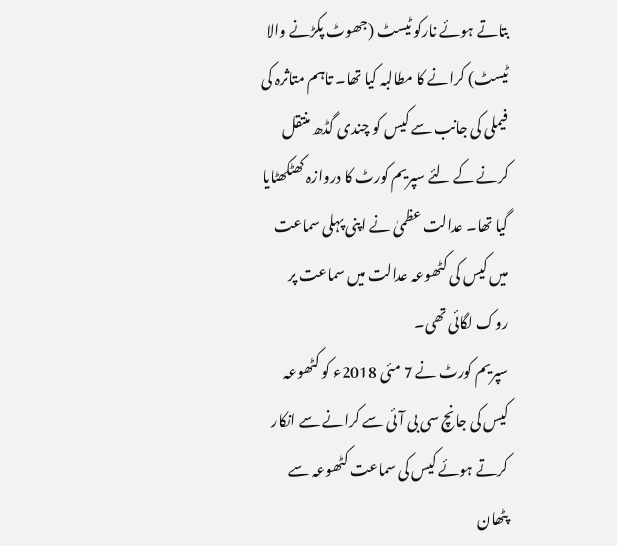بتاتے ہوئے نارکو ٹیسٹ (جھوٹ پکڑنے والا ٹیسٹ) کرانے کا مطالبہ کیا تھا۔ تاہم متاثرہ کی فیملی کی جانب سے کیس کو چندی گڈھ منتقل کرنے کے لئے سپریم کورٹ کا دروازہ کھٹکھٹایا گیا تھا۔ عدالت عظمیٰ نے اپنی پہلی سماعت میں کیس کی کٹھوعہ عدالت میں سماعت پر روک لگائی تھی۔
سپریم کورٹ نے 7 مئی 2018ء کو کٹھوعہ کیس کی جانچ سی بی آئی سے کرانے سے انکار کرتے ہوئے کیس کی سماعت کٹھوعہ سے پٹھان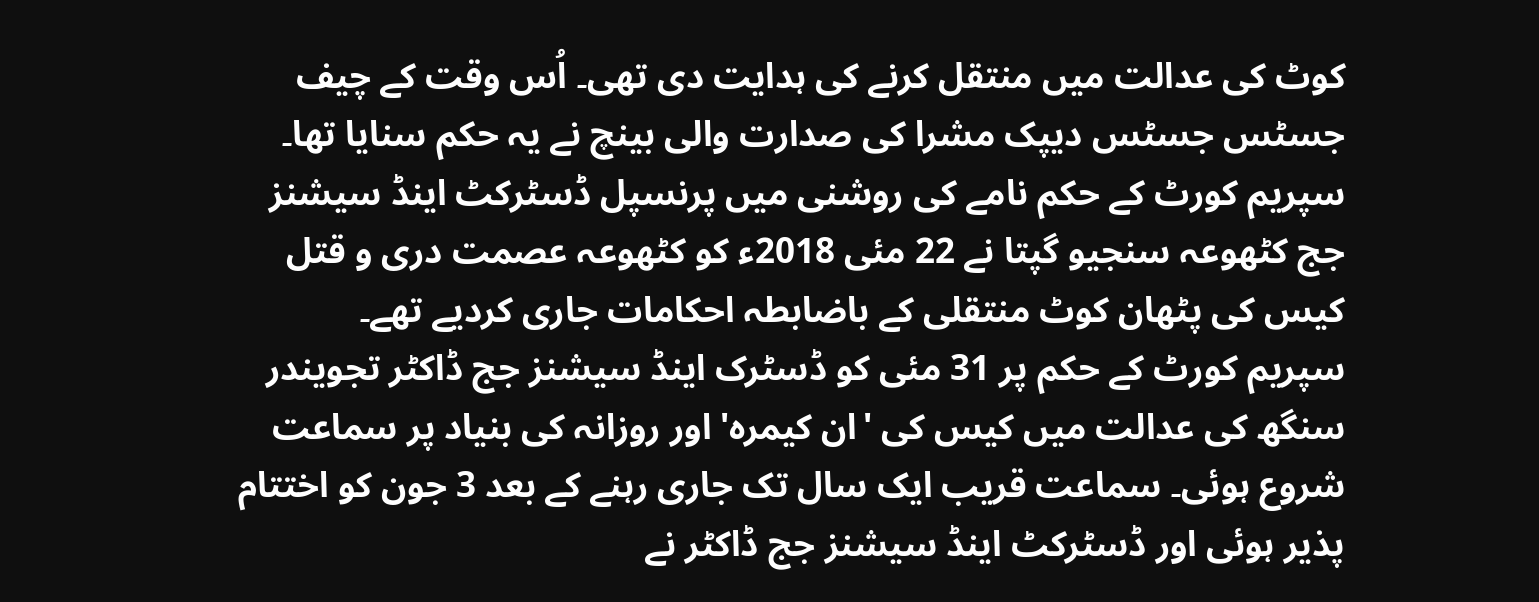کوٹ کی عدالت میں منتقل کرنے کی ہدایت دی تھی۔ اُس وقت کے چیف جسٹس جسٹس دیپک مشرا کی صدارت والی بینچ نے یہ حکم سنایا تھا۔
سپریم کورٹ کے حکم نامے کی روشنی میں پرنسپل ڈسٹرکٹ اینڈ سیشنز جج کٹھوعہ سنجیو گپتا نے 22 مئی 2018ء کو کٹھوعہ عصمت دری و قتل کیس کی پٹھان کوٹ منتقلی کے باضابطہ احکامات جاری کردیے تھے۔
سپریم کورٹ کے حکم پر 31 مئی کو ڈسٹرک اینڈ سیشنز جج ڈاکٹر تجویندر سنگھ کی عدالت میں کیس کی 'ان کیمرہ' اور روزانہ کی بنیاد پر سماعت شروع ہوئی۔ سماعت قریب ایک سال تک جاری رہنے کے بعد 3 جون کو اختتام پذیر ہوئی اور ڈسٹرکٹ اینڈ سیشنز جج ڈاکٹر نے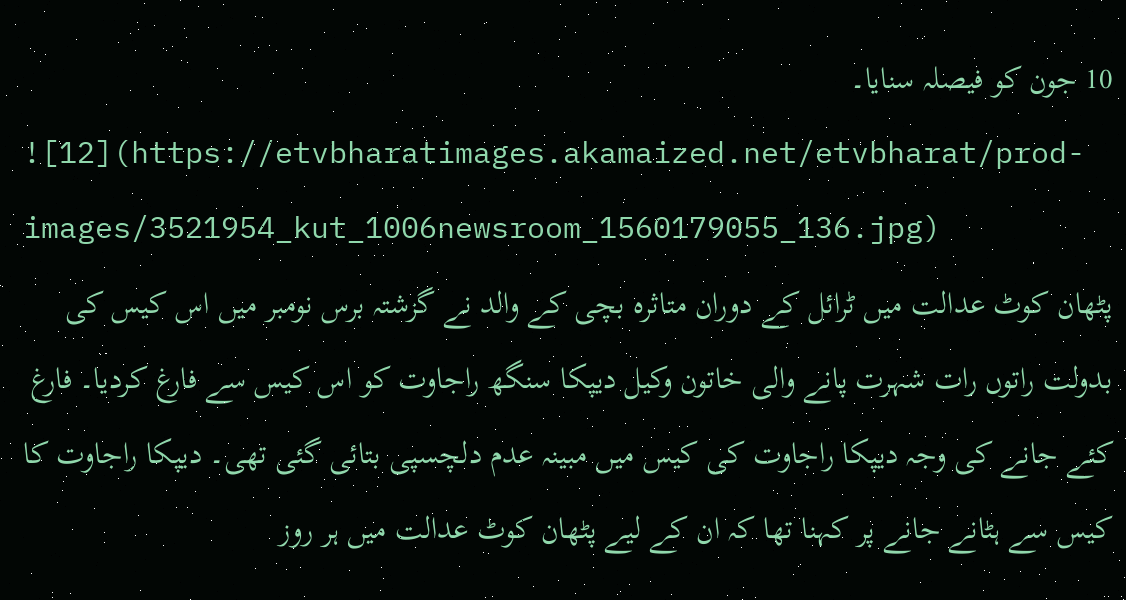10 جون کو فیصلہ سنایا۔
![12](https://etvbharatimages.akamaized.net/etvbharat/prod-images/3521954_kut_1006newsroom_1560179055_136.jpg)
پٹھان کوٹ عدالت میں ٹرائل کے دوران متاثرہ بچی کے والد نے گزشتہ برس نومبر میں اس کیس کی بدولت راتوں رات شہرت پانے والی خاتون وکیل دیپکا سنگھ راجاوت کو اس کیس سے فارغ کردیا۔ فارغ کئے جانے کی وجہ دیپکا راجاوت کی کیس میں مبینہ عدم دلچسپی بتائی گئی تھی۔ دیپکا راجاوت کا کیس سے ہٹانے جانے پر کہنا تھا کہ ان کے لیے پٹھان کوٹ عدالت میں ہر روز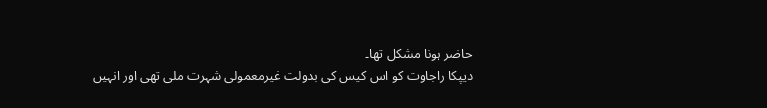حاضر ہونا مشکل تھا۔
دیپکا راجاوت کو اس کیس کی بدولت غیرمعمولی شہرت ملی تھی اور انہیں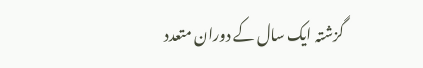گزشتہ ایک سال کے دوران متعدد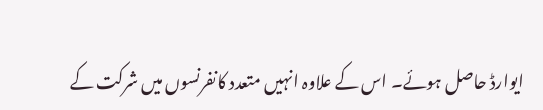ایوارڈ حاصل ہوئے۔ اس کے علاوہ انہیں متعدد کانفرنسوں میں شرکت کے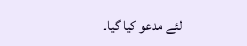لئے مدعو کیا گیا۔